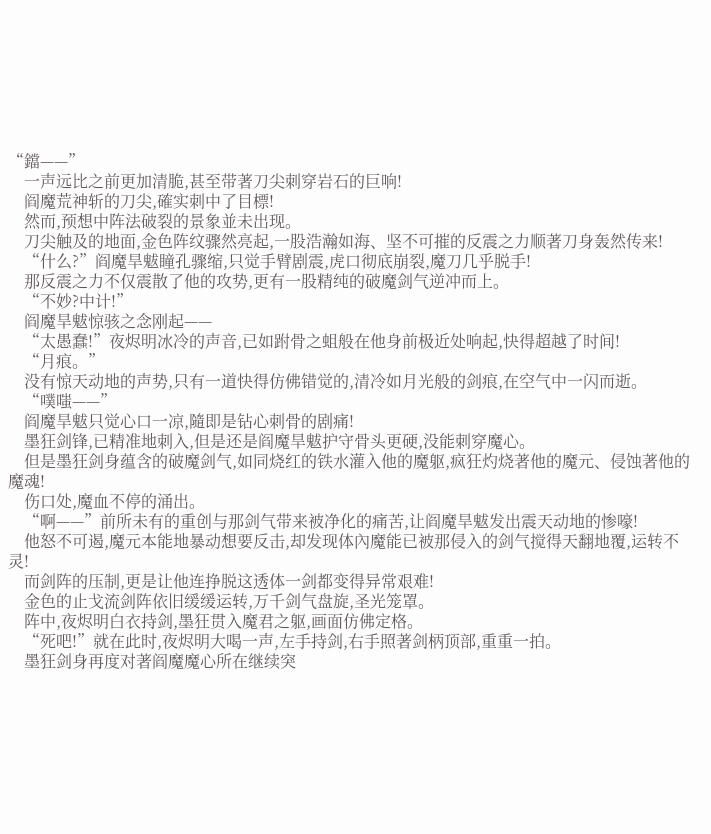“鐺——”
    一声远比之前更加清脆,甚至带著刀尖刺穿岩石的巨响!
    阎魔荒神斩的刀尖,確实刺中了目標!
    然而,预想中阵法破裂的景象並未出现。
    刀尖触及的地面,金色阵纹骤然亮起,一股浩瀚如海、坚不可摧的反震之力顺著刀身轰然传来!
    “什么?”阎魔旱魃瞳孔骤缩,只觉手臂剧震,虎口彻底崩裂,魔刀几乎脱手!
    那反震之力不仅震散了他的攻势,更有一股精纯的破魔剑气逆冲而上。
    “不妙?中计!”
    阎魔旱魃惊骇之念刚起——
    “太愚蠢!”夜烬明冰冷的声音,已如跗骨之蛆般在他身前极近处响起,快得超越了时间!
    “月痕。”
    没有惊天动地的声势,只有一道快得仿佛错觉的,清冷如月光般的剑痕,在空气中一闪而逝。
    “噗嗤——”
    阎魔旱魃只觉心口一凉,隨即是钻心刺骨的剧痛!
    墨狂剑锋,已精准地刺入,但是还是阎魔旱魃护守骨头更硬,没能刺穿魔心。
    但是墨狂剑身蕴含的破魔剑气,如同烧红的铁水灌入他的魔躯,疯狂灼烧著他的魔元、侵蚀著他的魔魂!
    伤口处,魔血不停的涌出。
    “啊——”前所未有的重创与那剑气带来被净化的痛苦,让阎魔旱魃发出震天动地的惨嚎!
    他怒不可遏,魔元本能地暴动想要反击,却发现体內魔能已被那侵入的剑气搅得天翻地覆,运转不灵!
    而剑阵的压制,更是让他连挣脱这透体一剑都变得异常艰难!
    金色的止戈流剑阵依旧缓缓运转,万千剑气盘旋,圣光笼罩。
    阵中,夜烬明白衣持剑,墨狂贯入魔君之躯,画面仿佛定格。
    “死吧!”就在此时,夜烬明大喝一声,左手持剑,右手照著剑柄顶部,重重一拍。
    墨狂剑身再度对著阎魔魔心所在继续突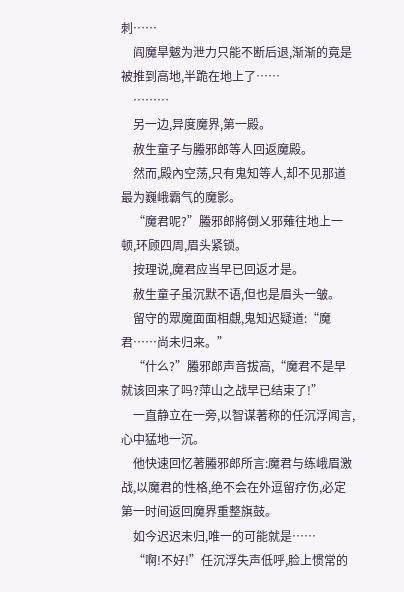刺……
    阎魔旱魃为泄力只能不断后退,渐渐的竟是被推到高地,半跪在地上了……
    ………
    另一边,异度魔界,第一殿。
    赦生童子与螣邪郎等人回返魔殿。
    然而,殿內空荡,只有鬼知等人,却不见那道最为巍峨霸气的魔影。
    “魔君呢?”螣邪郎將倒乂邪薙往地上一顿,环顾四周,眉头紧锁。
    按理说,魔君应当早已回返才是。
    赦生童子虽沉默不语,但也是眉头一皱。
    留守的眾魔面面相覷,鬼知迟疑道:“魔君……尚未归来。”
    “什么?”螣邪郎声音拔高,“魔君不是早就该回来了吗?萍山之战早已结束了!”
    一直静立在一旁,以智谋著称的任沉浮闻言,心中猛地一沉。
    他快速回忆著螣邪郎所言:魔君与练峨眉激战,以魔君的性格,绝不会在外逗留疗伤,必定第一时间返回魔界重整旗鼓。
    如今迟迟未归,唯一的可能就是……
    “啊!不好!”任沉浮失声低呼,脸上惯常的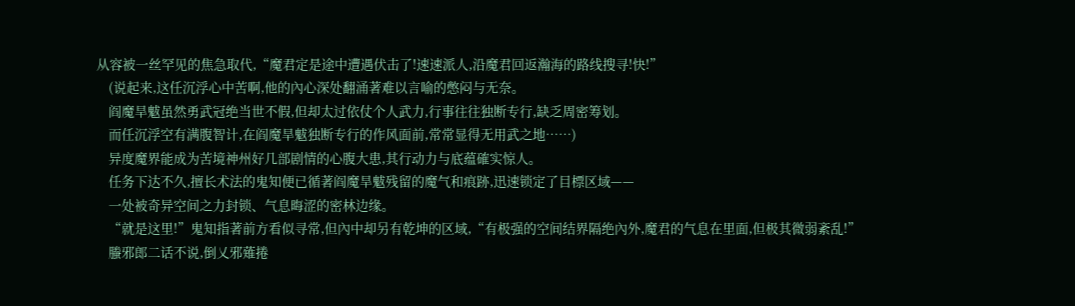从容被一丝罕见的焦急取代,“魔君定是途中遭遇伏击了!速速派人,沿魔君回返瀚海的路线搜寻!快!”
    (说起来,这任沉浮心中苦啊,他的內心深处翻涌著难以言喻的憋闷与无奈。
    阎魔旱魃虽然勇武冠绝当世不假,但却太过依仗个人武力,行事往往独断专行,缺乏周密筹划。
    而任沉浮空有满腹智计,在阎魔旱魃独断专行的作风面前,常常显得无用武之地……)
    异度魔界能成为苦境神州好几部剧情的心腹大患,其行动力与底蕴確实惊人。
    任务下达不久,擅长术法的鬼知便已循著阎魔旱魃残留的魔气和痕跡,迅速锁定了目標区域——
    一处被奇异空间之力封锁、气息晦涩的密林边缘。
    “就是这里!”鬼知指著前方看似寻常,但內中却另有乾坤的区域,“有极强的空间结界隔绝內外,魔君的气息在里面,但极其微弱紊乱!”
    螣邪郎二话不说,倒乂邪薙捲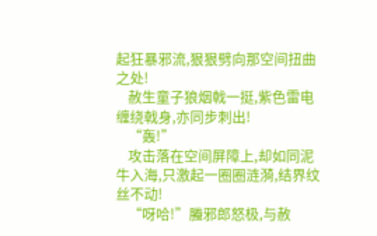起狂暴邪流,狠狠劈向那空间扭曲之处!
    赦生童子狼烟戟一挺,紫色雷电缠绕戟身,亦同步刺出!
    “轰!”
    攻击落在空间屏障上,却如同泥牛入海,只激起一圈圈涟漪,结界纹丝不动!
    “呀哈!”螣邪郎怒极,与赦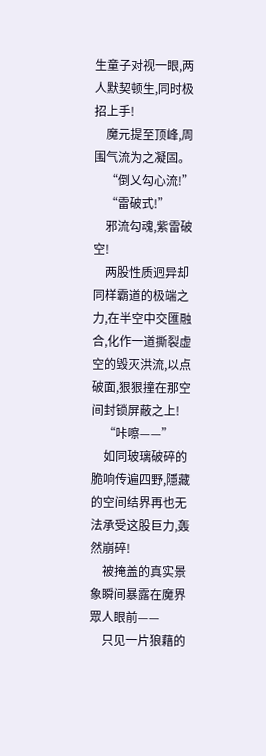生童子对视一眼,两人默契顿生,同时极招上手!
    魔元提至顶峰,周围气流为之凝固。
    “倒乂勾心流!”
    “雷破式!”
    邪流勾魂,紫雷破空!
    两股性质迥异却同样霸道的极端之力,在半空中交匯融合,化作一道撕裂虚空的毁灭洪流,以点破面,狠狠撞在那空间封锁屏蔽之上!
    “咔嚓——”
    如同玻璃破碎的脆响传遍四野,隱藏的空间结界再也无法承受这股巨力,轰然崩碎!
    被掩盖的真实景象瞬间暴露在魔界眾人眼前——
    只见一片狼藉的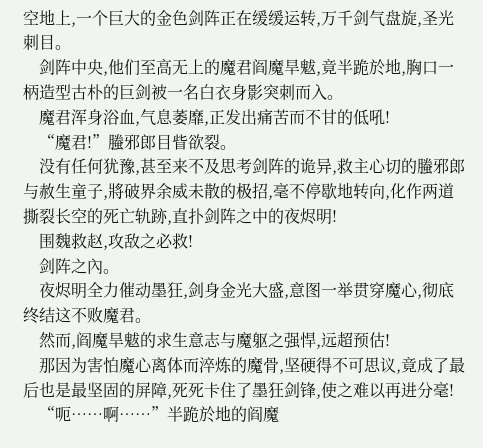空地上,一个巨大的金色剑阵正在缓缓运转,万千剑气盘旋,圣光刺目。
    剑阵中央,他们至高无上的魔君阎魔旱魃,竟半跪於地,胸口一柄造型古朴的巨剑被一名白衣身影突刺而入。
    魔君浑身浴血,气息萎靡,正发出痛苦而不甘的低吼!
    “魔君!”螣邪郎目眥欲裂。
    没有任何犹豫,甚至来不及思考剑阵的诡异,救主心切的螣邪郎与赦生童子,將破界余威未散的极招,毫不停歇地转向,化作两道撕裂长空的死亡轨跡,直扑剑阵之中的夜烬明!
    围魏救赵,攻敌之必救!
    剑阵之內。
    夜烬明全力催动墨狂,剑身金光大盛,意图一举贯穿魔心,彻底终结这不败魔君。
    然而,阎魔旱魃的求生意志与魔躯之强悍,远超预估!
    那因为害怕魔心离体而淬炼的魔骨,坚硬得不可思议,竟成了最后也是最坚固的屏障,死死卡住了墨狂剑锋,使之难以再进分毫!
    “呃……啊……”半跪於地的阎魔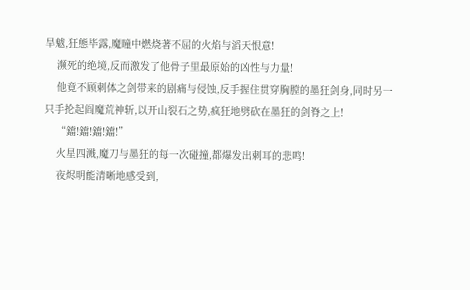旱魃,狂態毕露,魔瞳中燃烧著不屈的火焰与滔天恨意!
    濒死的绝境,反而激发了他骨子里最原始的凶性与力量!
    他竟不顾刺体之剑带来的剧痛与侵蚀,反手握住贯穿胸膛的墨狂剑身,同时另一只手抡起阎魔荒神斩,以开山裂石之势,疯狂地劈砍在墨狂的剑脊之上!
    “鐺!鐺!鐺!鐺!”
    火星四溅,魔刀与墨狂的每一次碰撞,都爆发出刺耳的悲鸣!
    夜烬明能清晰地感受到,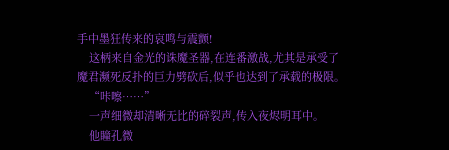手中墨狂传来的哀鸣与震颤!
    这柄来自金光的诛魔圣器,在连番激战,尤其是承受了魔君濒死反扑的巨力劈砍后,似乎也达到了承载的极限。
    “咔嚓……”
    一声细微却清晰无比的碎裂声,传入夜烬明耳中。
    他瞳孔微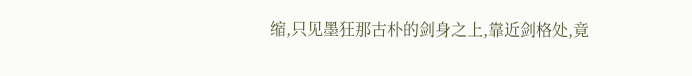缩,只见墨狂那古朴的剑身之上,靠近剑格处,竟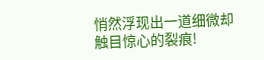悄然浮现出一道细微却触目惊心的裂痕!